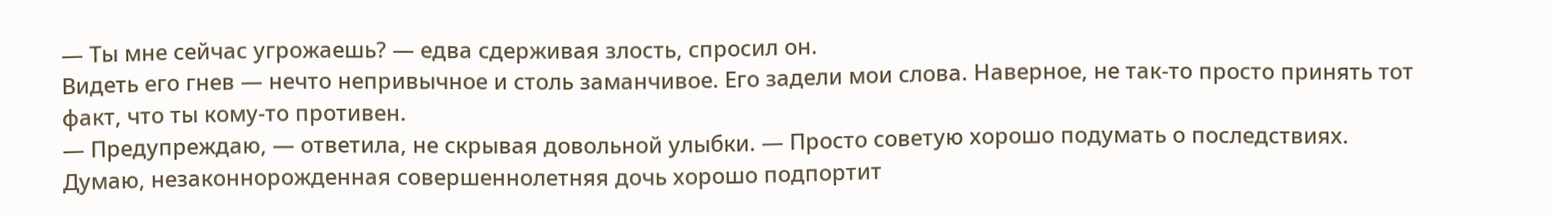— Ты мне сейчас угрожаешь? — едва сдерживая злость, спросил он.
Видеть его гнев — нечто непривычное и столь заманчивое. Его задели мои слова. Наверное, не так-то просто принять тот факт, что ты кому-то противен.
— Предупреждаю, — ответила, не скрывая довольной улыбки. — Просто советую хорошо подумать о последствиях. Думаю, незаконнорожденная совершеннолетняя дочь хорошо подпортит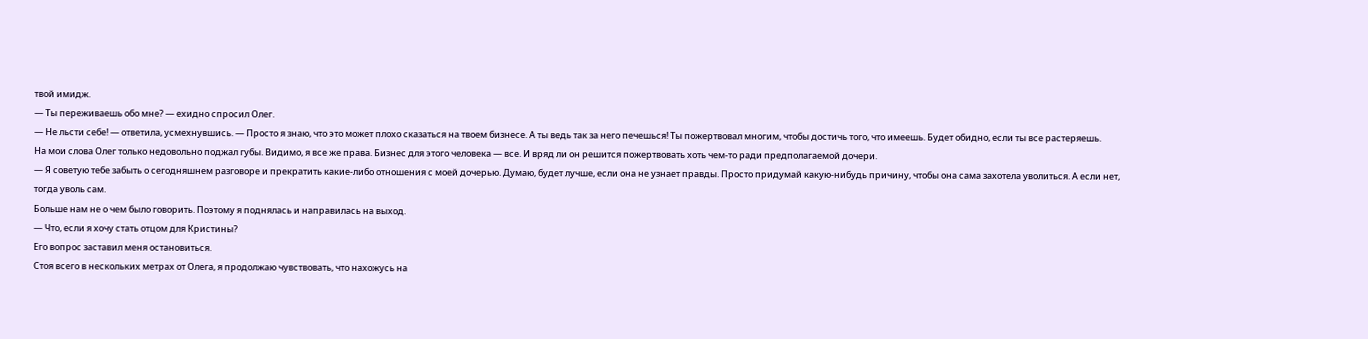твой имидж.
— Ты переживаешь обо мне? — ехидно спросил Олег.
— Не льсти себе! — ответила, усмехнувшись. — Просто я знаю, что это может плохо сказаться на твоем бизнесе. А ты ведь так за него печешься! Ты пожертвовал многим, чтобы достичь того, что имеешь. Будет обидно, если ты все растеряешь.
На мои слова Олег только недовольно поджал губы. Видимо, я все же права. Бизнес для этого человека — все. И вряд ли он решится пожертвовать хоть чем-то ради предполагаемой дочери.
— Я советую тебе забыть о сегодняшнем разговоре и прекратить какие-либо отношения с моей дочерью. Думаю, будет лучше, если она не узнает правды. Просто придумай какую-нибудь причину, чтобы она сама захотела уволиться. А если нет, тогда уволь сам.
Больше нам не о чем было говорить. Поэтому я поднялась и направилась на выход.
— Что, если я хочу стать отцом для Кристины?
Его вопрос заставил меня остановиться.
Стоя всего в нескольких метрах от Олега, я продолжаю чувствовать, что нахожусь на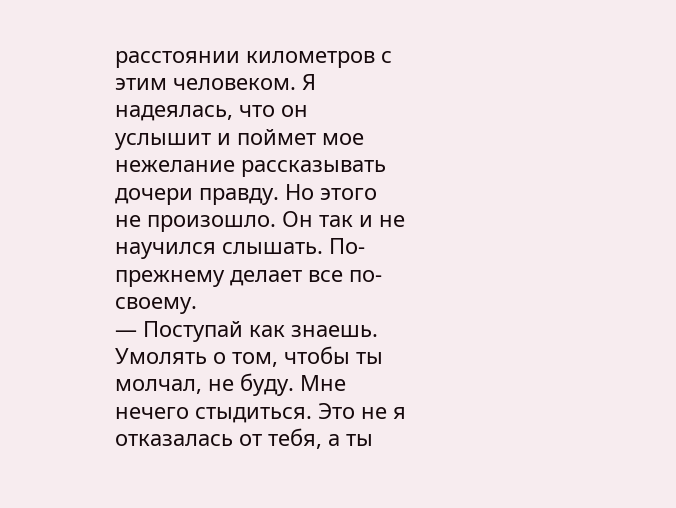расстоянии километров с этим человеком. Я надеялась, что он услышит и поймет мое нежелание рассказывать дочери правду. Но этого не произошло. Он так и не научился слышать. По-прежнему делает все по-своему.
— Поступай как знаешь. Умолять о том, чтобы ты молчал, не буду. Мне нечего стыдиться. Это не я отказалась от тебя, а ты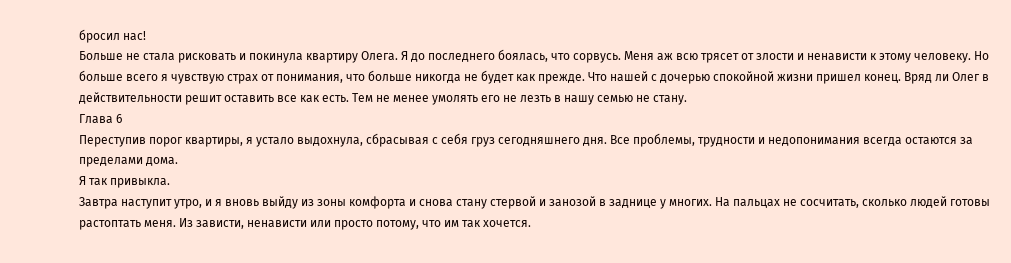бросил нас!
Больше не стала рисковать и покинула квартиру Олега. Я до последнего боялась, что сорвусь. Меня аж всю трясет от злости и ненависти к этому человеку. Но больше всего я чувствую страх от понимания, что больше никогда не будет как прежде. Что нашей с дочерью спокойной жизни пришел конец. Вряд ли Олег в действительности решит оставить все как есть. Тем не менее умолять его не лезть в нашу семью не стану.
Глава 6
Переступив порог квартиры, я устало выдохнула, сбрасывая с себя груз сегодняшнего дня. Все проблемы, трудности и недопонимания всегда остаются за пределами дома.
Я так привыкла.
Завтра наступит утро, и я вновь выйду из зоны комфорта и снова стану стервой и занозой в заднице у многих. На пальцах не сосчитать, сколько людей готовы растоптать меня. Из зависти, ненависти или просто потому, что им так хочется.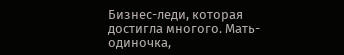Бизнес-леди, которая достигла многого. Мать-одиночка,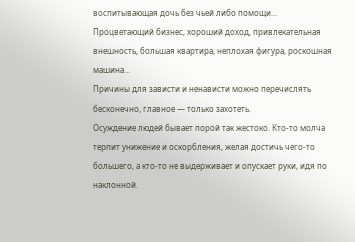воспитывающая дочь без чьей либо помощи… Процветающий бизнес, хороший доход, привлекательная внешность, большая квартира, неплохая фигура, роскошная машина…
Причины для зависти и ненависти можно перечислять бесконечно, главное — только захотеть.
Осуждение людей бывает порой так жестоко. Кто-то молча терпит унижение и оскорбления, желая достичь чего-то большего, а кто-то не выдерживает и опускает руки, идя по наклонной.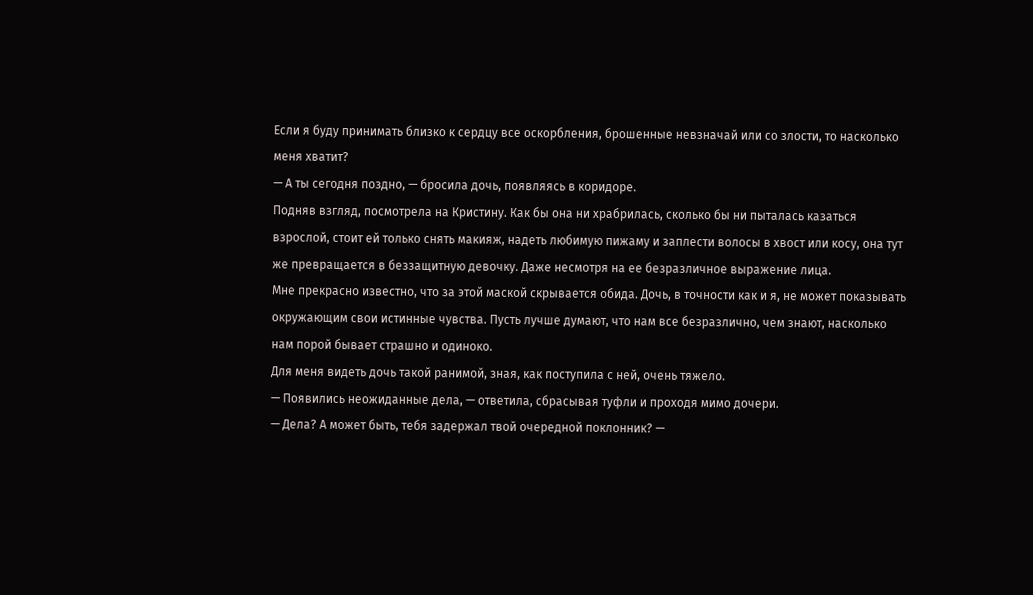Если я буду принимать близко к сердцу все оскорбления, брошенные невзначай или со злости, то насколько меня хватит?
— А ты сегодня поздно, — бросила дочь, появляясь в коридоре.
Подняв взгляд, посмотрела на Кристину. Как бы она ни храбрилась, сколько бы ни пыталась казаться взрослой, стоит ей только снять макияж, надеть любимую пижаму и заплести волосы в хвост или косу, она тут же превращается в беззащитную девочку. Даже несмотря на ее безразличное выражение лица.
Мне прекрасно известно, что за этой маской скрывается обида. Дочь, в точности как и я, не может показывать окружающим свои истинные чувства. Пусть лучше думают, что нам все безразлично, чем знают, насколько нам порой бывает страшно и одиноко.
Для меня видеть дочь такой ранимой, зная, как поступила с ней, очень тяжело.
— Появились неожиданные дела, — ответила, сбрасывая туфли и проходя мимо дочери.
— Дела? А может быть, тебя задержал твой очередной поклонник? —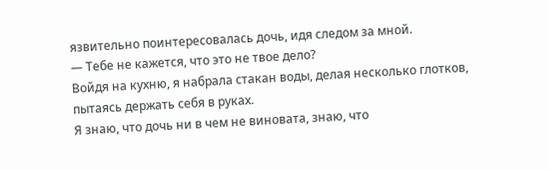язвительно поинтересовалась дочь, идя следом за мной.
— Тебе не кажется, что это не твое дело?
Войдя на кухню, я набрала стакан воды, делая несколько глотков, пытаясь держать себя в руках.
Я знаю, что дочь ни в чем не виновата, знаю, что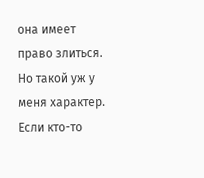она имеет право злиться. Но такой уж у меня характер. Если кто-то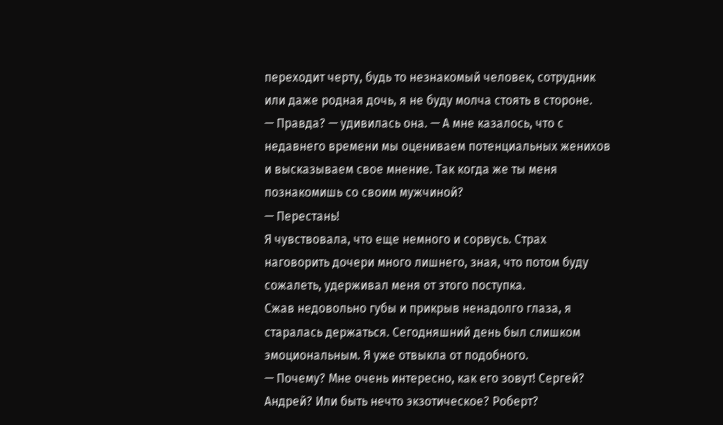переходит черту, будь то незнакомый человек, сотрудник или даже родная дочь, я не буду молча стоять в стороне.
— Правда? — удивилась она. — А мне казалось, что с недавнего времени мы оцениваем потенциальных женихов и высказываем свое мнение. Так когда же ты меня познакомишь со своим мужчиной?
— Перестань!
Я чувствовала, что еще немного и сорвусь. Страх наговорить дочери много лишнего, зная, что потом буду сожалеть, удерживал меня от этого поступка.
Сжав недовольно губы и прикрыв ненадолго глаза, я старалась держаться. Сегодняшний день был слишком эмоциональным. Я уже отвыкла от подобного.
— Почему? Мне очень интересно, как его зовут! Сергей? Андрей? Или быть нечто экзотическое? Роберт?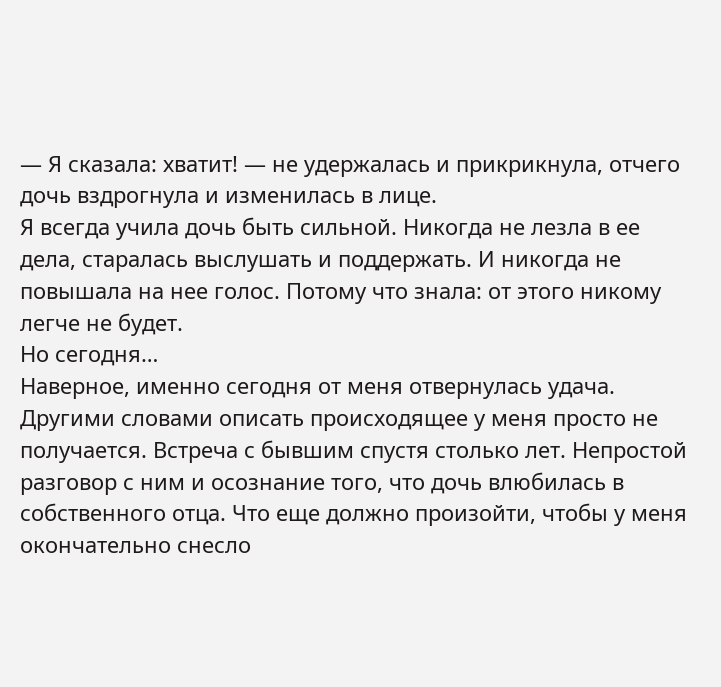— Я сказала: хватит! — не удержалась и прикрикнула, отчего дочь вздрогнула и изменилась в лице.
Я всегда учила дочь быть сильной. Никогда не лезла в ее дела, старалась выслушать и поддержать. И никогда не повышала на нее голос. Потому что знала: от этого никому легче не будет.
Но сегодня…
Наверное, именно сегодня от меня отвернулась удача. Другими словами описать происходящее у меня просто не получается. Встреча с бывшим спустя столько лет. Непростой разговор с ним и осознание того, что дочь влюбилась в собственного отца. Что еще должно произойти, чтобы у меня окончательно снесло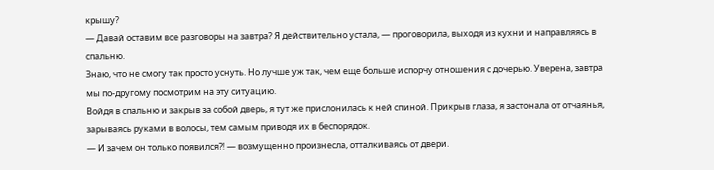крышу?
— Давай оставим все разговоры на завтра? Я действительно устала, — проговорила, выходя из кухни и направляясь в спальню.
Знаю, что не смогу так просто уснуть. Но лучше уж так, чем еще больше испорчу отношения с дочерью. Уверена, завтра мы по-другому посмотрим на эту ситуацию.
Войдя в спальню и закрыв за собой дверь, я тут же прислонилась к ней спиной. Прикрыв глаза, я застонала от отчаянья, зарываясь руками в волосы, тем самым приводя их в беспорядок.
— И зачем он только появился⁈ — возмущенно произнесла, отталкиваясь от двери.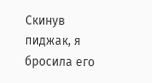Скинув пиджак, я бросила его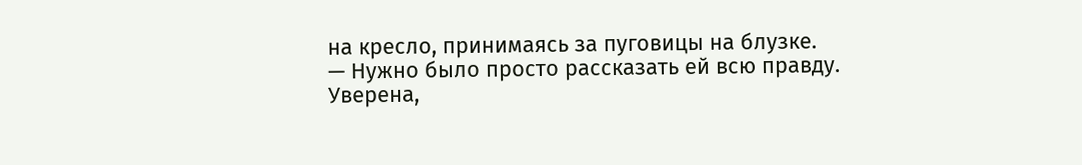на кресло, принимаясь за пуговицы на блузке.
— Нужно было просто рассказать ей всю правду. Уверена,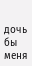дочь бы меня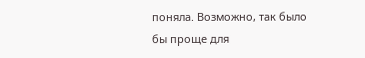поняла. Возможно, так было бы проще для